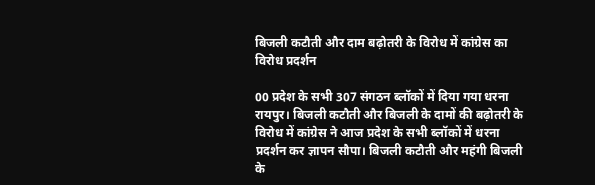बिजली कटौती और दाम बढ़ोतरी के विरोध में कांग्रेस का विरोध प्रदर्शन

00 प्रदेश के सभी 307 संगठन ब्लॉकों में दिया गया धरना
रायपुर। बिजली कटौती और बिजली के दामों की बढ़ोतरी के विरोध में कांग्रेस ने आज प्रदेश के सभी ब्लॉकों में धरना प्रदर्शन कर ज्ञापन सौपा। बिजली कटौती और महंगी बिजली के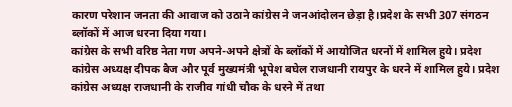कारण परेशान जनता की आवाज को उठाने कांग्रेस ने जनआंदोलन छेड़ा है।प्रदेश के सभी 307 संगठन ब्लॉकों में आज धरना दिया गया।
कांग्रेस के सभी वरिष्ठ नेता गण अपने-अपने क्षेत्रों के ब्लॉकों में आयोजित धरनों में शामिल हुये। प्रदेश कांग्रेस अध्यक्ष दीपक बैज और पूर्व मुख्यमंत्री भूपेश बघेल राजधानी रायपुर के धरने में शामिल हुये। प्रदेश कांग्रेस अध्यक्ष राजधानी के राजीव गांधी चौक के धरने में तथा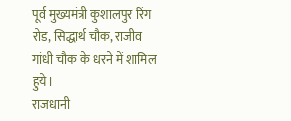पूर्व मुख्यमंत्री कुशालपुर रिंग रोड, सिद्धार्थ चौक, राजीव गांधी चौक के धरने में शामिल हुये।
राजधानी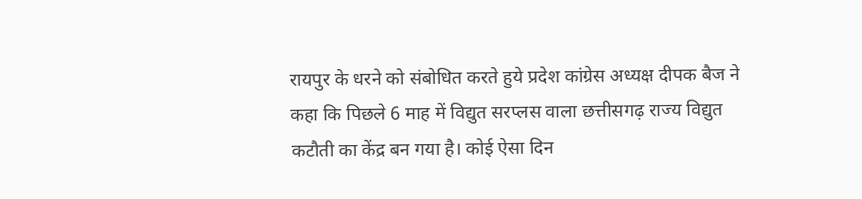रायपुर के धरने को संबोधित करते हुये प्रदेश कांग्रेस अध्यक्ष दीपक बैज ने कहा कि पिछले 6 माह में विद्युत सरप्लस वाला छत्तीसगढ़ राज्य विद्युत कटौती का केंद्र बन गया है। कोई ऐसा दिन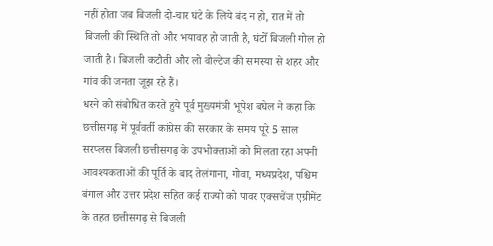नहीं होता जब बिजली दो-चार घंटे के लिये बंद न हो, रात में तो बिजली की स्थिति तो और भयावह हो जाती है, घंटोँ बिजली गोल हो जाती है। बिजली कटौती और लो वोल्टेज की समस्या से शहर और गांव की जनता जूझ रहे हैं।
धरने को संबोधित करते हुये पूर्व मुख्यमंत्री भूपेश बघेल ने कहा कि छत्तीसगढ़ में पूर्ववर्ती कांग्रेस की सरकार के समय पूरे 5 साल सरप्लस बिजली छत्तीसगढ़ के उपभोक्ताओं को मिलता रहा अपनी आवश्यकताओं की पूर्ति के बाद तेलंगाना, गोवा, मध्यप्रदेश, पश्चिम बंगाल और उत्तर प्रदेश सहित कई राज्यो को पावर एक्सचेंज एग्रीमेंट के तहत छत्तीसगढ़ से बिजली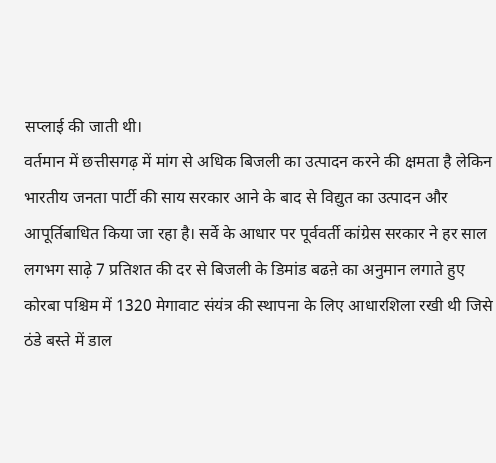सप्लाई की जाती थी।
वर्तमान में छत्तीसगढ़ में मांग से अधिक बिजली का उत्पादन करने की क्षमता है लेकिन भारतीय जनता पार्टी की साय सरकार आने के बाद से विद्युत का उत्पादन और आपूर्तिबाधित किया जा रहा है। सर्वे के आधार पर पूर्ववर्ती कांग्रेस सरकार ने हर साल लगभग साढ़े 7 प्रतिशत की दर से बिजली के डिमांड बढऩे का अनुमान लगाते हुए कोरबा पश्चिम में 1320 मेगावाट संयंत्र की स्थापना के लिए आधारशिला रखी थी जिसे ठंडे बस्ते में डाल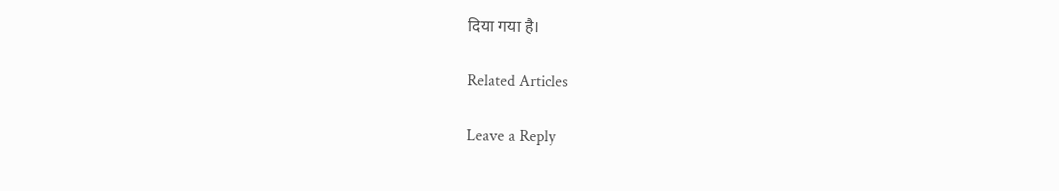दिया गया है।

Related Articles

Leave a Reply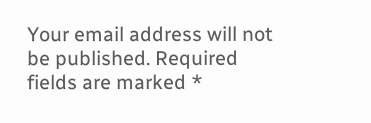Your email address will not be published. Required fields are marked *